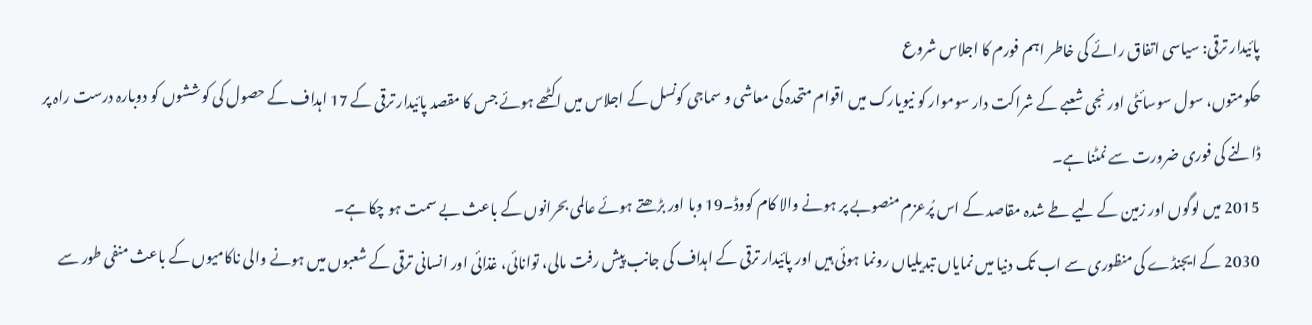پائیدار ترقی: سیاسی اتفاق رائے کی خاطر اہم فورم کا اجلاس شروع
حکومتوں، سول سوسائٹی اور نجی شعبے کے شراکت دار سوموار کو نیویارک میں اقوام متحدہ کی معاشی و سماجی کونسل کے اجلاس میں اکٹھے ہوئے جس کا مقصد پائیدار ترقی کے 17 اہداف کے حصول کی کوششوں کو دوبارہ درست راہ پر ڈالنے کی فوری ضرورت سے نمٹنا ہے۔
2015 میں لوگوں اور زمین کے لیے طے شدہ مقاصد کے اس پُرعزم منصوبے پر ہونے والا کام کووڈ۔19 وبا اور بڑھتے ہوئے عالمی بحرانوں کے باعث بے سمت ہو چکا ہے۔
2030 کے ایجنڈے کی منظوری سے اب تک دنیا میں نمایاں تبدیلیاں رونما ہوئی ہیں اور پائیدار ترقی کے اہداف کی جانب پیش رفت مالی، توانائی، غذائی اور انسانی ترقی کے شعبوں میں ہونے والی ناکامیوں کے باعث منفی طور سے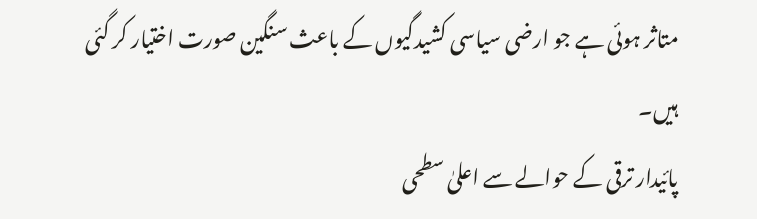متاثر ہوئی ہے جو ارضی سیاسی کشیدگیوں کے باعث سنگین صورت اختیار کر گئی ہیں۔
پائیدار ترقی کے حوالے سے اعلیٰ سطحی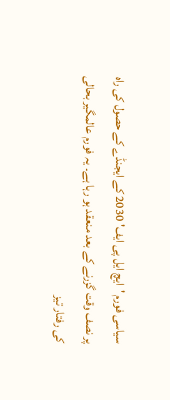سیاسی فورم 'ایچ ایل پی ایف' 2030 کے ایجنڈے کے حصول کی راہ پر نصف وقت گزرنے کے بعد منعقد ہو رہا ہے۔ یہ فورم عالمگیر بحالی کی رفتار تیز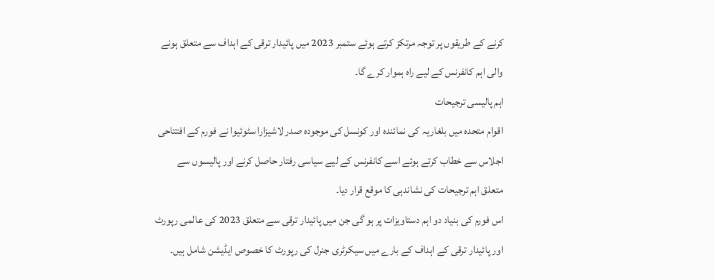کرنے کے طریقوں پر توجہ مرتکز کرتے ہوئے ستمبر 2023 میں پائیدار ترقی کے اہداف سے متعلق ہونے والی اہم کانفرنس کے لیے راہ ہموار کرے گا۔
اہم پالیسی ترجیحات
اقوام متحدہ میں بلغاریہ کی نمائندہ اور کونسل کی موجودہ صدر لاشیزارا سٹوئیوا نے فورم کے افتتاحی اجلاس سے خطاب کرتے ہوئے اسے کانفرنس کے لیے سیاسی رفتار حاصل کرنے اور پالیسوں سے متعلق اہم ترجیحات کی نشاندہی کا موقع قرار دیا۔
اس فورم کی بنیاد دو اہم دستاویزات پر ہو گی جن میں پائیدار ترقی سے متعلق 2023 کی عالمی رپورٹ اور پائیدار ترقی کے اہداف کے بارے میں سیکرٹری جنرل کی رپورٹ کا خصوص ایڈیشن شامل ہیں۔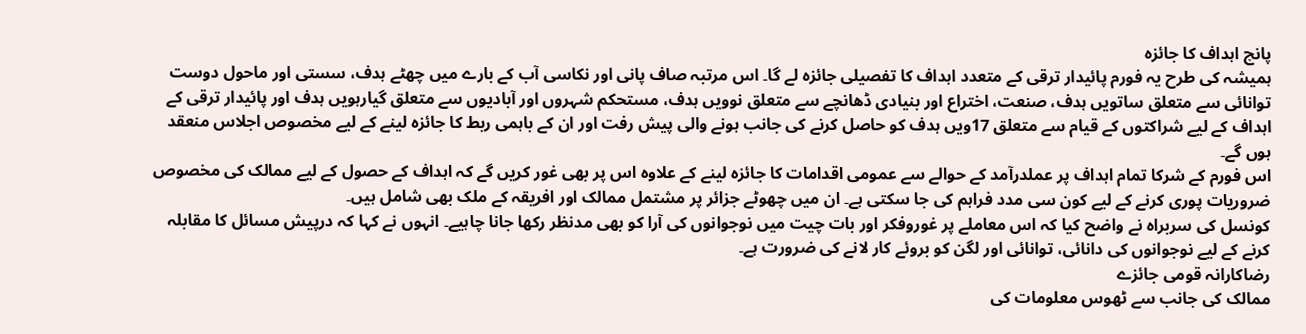پانچ اہداف کا جائزہ
ہمیشہ کی طرح یہ فورم پائیدار ترقی کے متعدد اہداف کا تفصیلی جائزہ لے گا۔ اس مرتبہ صاف پانی اور نکاسی آب کے بارے میں چھٹے ہدف، سستی اور ماحول دوست توانائی سے متعلق ساتویں ہدف، صنعت، اختراع اور بنیادی ڈھانچے سے متعلق نوویں ہدف، مستحکم شہروں اور آبادیوں سے متعلق گیارہویں ہدف اور پائیدار ترقی کے اہداف کے لیے شراکتوں کے قیام سے متعلق 17ویں ہدف کو حاصل کرنے کی جانب ہونے والی پیش رفت اور ان کے باہمی ربط کا جائزہ لینے کے لیے مخصوص اجلاس منعقد ہوں گے۔
اس فورم کے شرکا تمام اہداف پر عملدرآمد کے حوالے سے عمومی اقدامات کا جائزہ لینے کے علاوہ اس پر بھی غور کریں گے کہ اہداف کے حصول کے لیے ممالک کی مخصوص ضروریات پوری کرنے کے لیے کون سی مدد فراہم کی جا سکتی ہے۔ ان میں چھوٹے جزائر پر مشتمل ممالک اور افریقہ کے ملک بھی شامل ہیں۔
کونسل کی سربراہ نے واضح کیا کہ اس معاملے پر غوروفکر اور بات چیت میں نوجوانوں کی آرا کو بھی مدنظر رکھا جانا چاہیے۔ انہوں نے کہا کہ درپیش مسائل کا مقابلہ کرنے کے لیے نوجوانوں کی دانائی، توانائی اور لگن کو بروئے کار لانے کی ضرورت ہے۔
رضاکارانہ قومی جائزے
ممالک کی جانب سے ٹھوس معلومات کی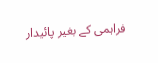فراہمی کے بغیر پائیدار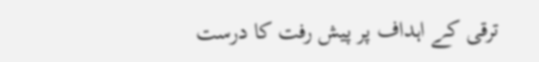ترقی کے اہداف پر پیش رفت کا درست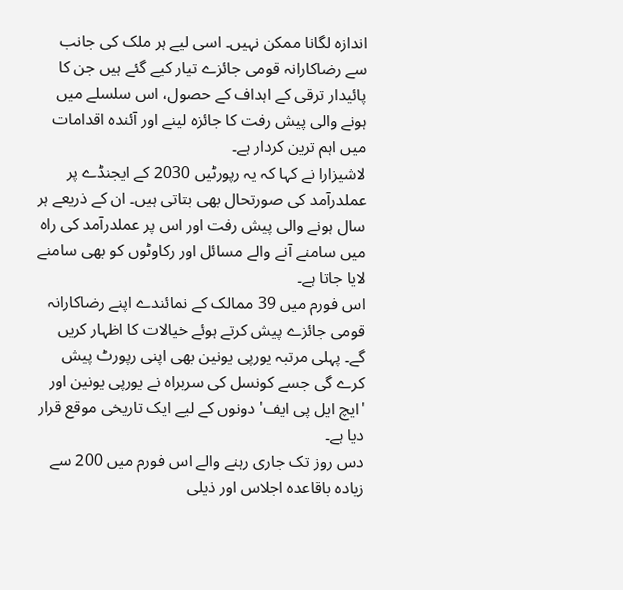اندازہ لگانا ممکن نہیں۔ اسی لیے ہر ملک کی جانب سے رضاکارانہ قومی جائزے تیار کیے گئے ہیں جن کا پائیدار ترقی کے اہداف کے حصول، اس سلسلے میں ہونے والی پیش رفت کا جائزہ لینے اور آئندہ اقدامات میں اہم ترین کردار ہے۔
لاشیزارا نے کہا کہ یہ رپورٹیں 2030 کے ایجنڈے پر عملدرآمد کی صورتحال بھی بتاتی ہیں۔ ان کے ذریعے ہر سال ہونے والی پیش رفت اور اس پر عملدرآمد کی راہ میں سامنے آنے والے مسائل اور رکاوٹوں کو بھی سامنے لایا جاتا ہے۔
اس فورم میں 39 ممالک کے نمائندے اپنے رضاکارانہ قومی جائزے پیش کرتے ہوئے خیالات کا اظہار کریں گے۔ پہلی مرتبہ یورپی یونین بھی اپنی رپورٹ پیش کرے گی جسے کونسل کی سربراہ نے یورپی یونین اور 'ایچ ایل پی ایف' دونوں کے لیے ایک تاریخی موقع قرار دیا ہے۔
دس روز تک جاری رہنے والے اس فورم میں 200 سے زیادہ باقاعدہ اجلاس اور ذیلی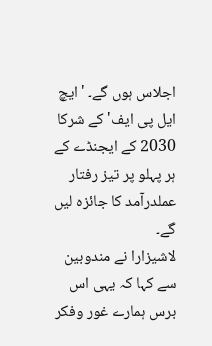اجلاس ہوں گے۔ 'ایچ ایل پی ایف' کے شرکا 2030 کے ایجنڈے کے ہر پہلو پر تیز رفتار عملدرآمد کا جائزہ لیں گے۔
لاشیزارا نے مندوبین سے کہا کہ یہی اس برس ہمارے غور وفکر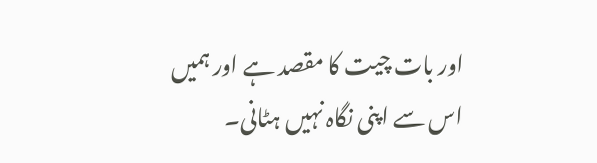اور بات چیت کا مقصد ہے اور ہمیں اس سے اپنی نگاہ نہیں ہٹانی۔